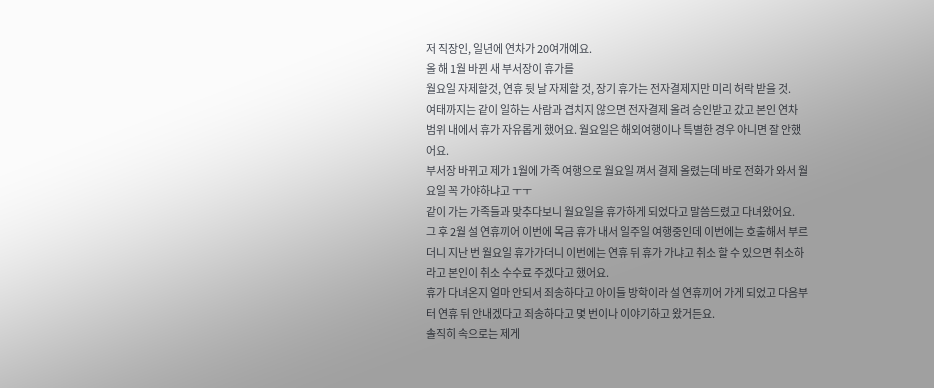저 직장인, 일년에 연차가 20여개예요.
올 해 1월 바뀐 새 부서장이 휴가를
월요일 자제할것, 연휴 뒷 날 자제할 것, 장기 휴가는 전자결제지만 미리 허락 받을 것.
여태까지는 같이 일하는 사람과 겹치지 않으면 전자결제 올려 승인받고 갔고 본인 연차 범위 내에서 휴가 자유롭게 했어요. 월요일은 해외여행이나 특별한 경우 아니면 잘 안했어요.
부서장 바뀌고 제가 1월에 가족 여행으로 월요일 껴서 결제 올렸는데 바로 전화가 와서 월요일 꼭 가야하냐고 ㅜㅜ
같이 가는 가족들과 맞추다보니 월요일을 휴가하게 되었다고 말씀드렸고 다녀왔어요.
그 후 2월 설 연휴끼어 이번에 목금 휴가 내서 일주일 여행중인데 이번에는 호출해서 부르더니 지난 번 월요일 휴가가더니 이번에는 연휴 뒤 휴가 가냐고 취소 할 수 있으면 취소하라고 본인이 취소 수수료 주겠다고 했어요.
휴가 다녀온지 얼마 안되서 죄송하다고 아이들 방학이라 설 연휴끼어 가게 되었고 다음부터 연휴 뒤 안내겠다고 죄송하다고 몇 번이나 이야기하고 왔거든요.
솔직히 속으로는 제게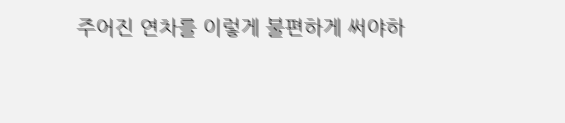주어진 연차를 이렇게 불편하게 써야하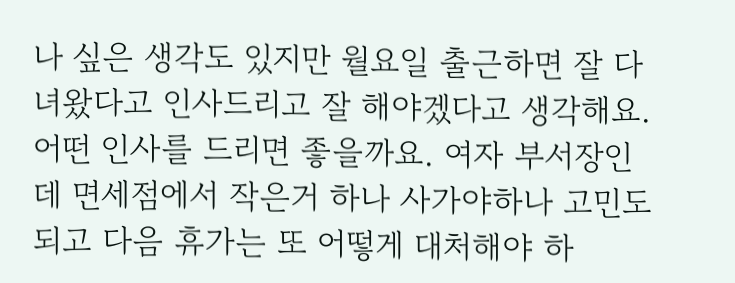나 싶은 생각도 있지만 월요일 출근하면 잘 다녀왔다고 인사드리고 잘 해야겠다고 생각해요. 어떤 인사를 드리면 좋을까요. 여자 부서장인데 면세점에서 작은거 하나 사가야하나 고민도 되고 다음 휴가는 또 어떻게 대처해야 하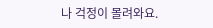나 걱정이 몰려와요.